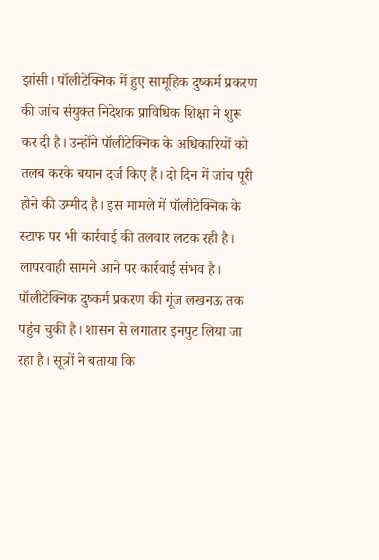झांसी। पॉलीटेक्निक में हुए सामूहिक दुष्कर्म प्रकरण की जांच संयुक्त निदेशक प्राविधिक शिक्षा ने शुरू कर दी है। उन्होंने पॉलीटेक्निक के अधिकारियों को तलब करके बयान दर्ज किए हैं। दो दिन में जांच पूरी होने की उम्मीद है। इस मामले में पॉलीटेक्निक के स्टाफ पर भी कार्रवाई की तलवार लटक रही है। लापरवाही सामने आने पर कार्रवाई संभव है।
पॉलीटेक्निक दुष्कर्म प्रकरण की गूंज लखनऊ तक पहुंच चुकी है। शासन से लगातार इनपुट लिया जा रहा है। सूत्रों ने बताया कि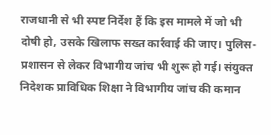राजधानी से भी स्पष्ट निर्देश हैं कि इस मामले में जो भी दोषी हो, उसके खिलाफ सख्त कार्रवाई की जाए। पुलिस-प्रशासन से लेकर विभागीय जांच भी शुरू हो गई। संयुक्त निदेशक प्राविधिक शिक्षा ने विभागीय जांच की कमान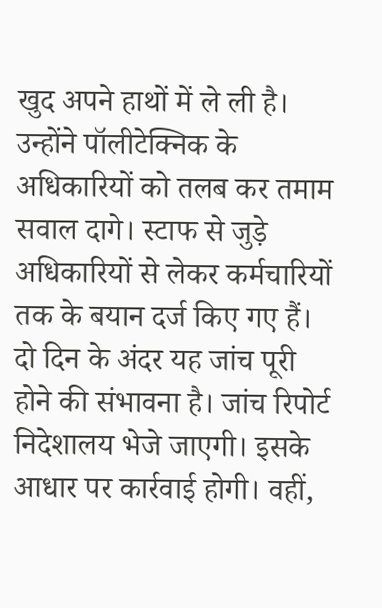खुद अपने हाथों में ले ली है। उन्होंने पॉलीटेक्निक के अधिकारियों को तलब कर तमाम सवाल दागे। स्टाफ से जुड़े अधिकारियों से लेकर कर्मचारियों तक के बयान दर्ज किए गए हैं। दो दिन के अंदर यह जांच पूरी होने की संभावना है। जांच रिपोर्ट निदेशालय भेजे जाएगी। इसके आधार पर कार्रवाई होगी। वहीं,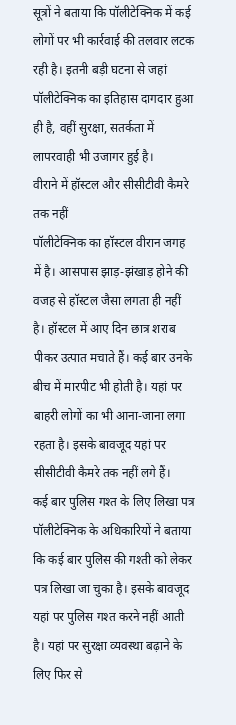सूत्रों ने बताया कि पॉलीटेक्निक में कई लोगों पर भी कार्रवाई की तलवार लटक रही है। इतनी बड़ी घटना से जहां पॉलीटेक्निक का इतिहास दागदार हुआ ही है, वहीं सुरक्षा, सतर्कता में लापरवाही भी उजागर हुई है।
वीराने में हॉस्टल और सीसीटीवी कैमरे तक नहीं
पॉलीटेक्निक का हॉस्टल वीरान जगह में है। आसपास झाड़-झंखाड़ होने की वजह से हॉस्टल जैसा लगता ही नहीं है। हॉस्टल में आए दिन छात्र शराब पीकर उत्पात मचाते हैं। कई बार उनके बीच में मारपीट भी होती है। यहां पर बाहरी लोगों का भी आना-जाना लगा रहता है। इसके बावजूद यहां पर सीसीटीवी कैमरे तक नहीं लगे हैं।
कई बार पुलिस गश्त के लिए लिखा पत्र
पॉलीटेक्निक के अधिकारियों ने बताया कि कई बार पुलिस की गश्ती को लेकर पत्र लिखा जा चुका है। इसके बावजूद यहां पर पुलिस गश्त करने नहीं आती है। यहां पर सुरक्षा व्यवस्था बढ़ाने के लिए फिर से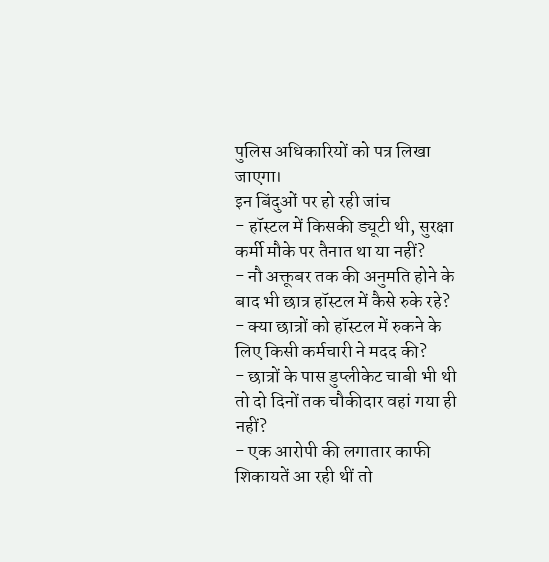पुलिस अधिकारियों को पत्र लिखा जाएगा।
इन बिंदुओं पर हो रही जांच
- हॉस्टल में किसकी ड्यूटी थी, सुरक्षा कर्मी मौके पर तैनात था या नहीं?
- नौ अक्तूबर तक की अनुमति होने के बाद भी छात्र हॉस्टल में कैसे रुके रहे?
- क्या छात्रों को हॉस्टल में रुकने के लिए किसी कर्मचारी ने मदद की?
- छात्रों के पास डुप्लीकेट चाबी भी थी तो दो दिनों तक चौकीदार वहां गया ही नहीं?
- एक आरोपी की लगातार काफी शिकायतें आ रही थीं तो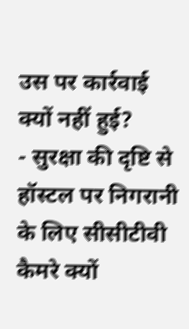उस पर कार्रवाई क्यों नहीं हुई?
- सुरक्षा की दृष्टि से हॉस्टल पर निगरानी के लिए सीसीटीवी कैमरे क्यों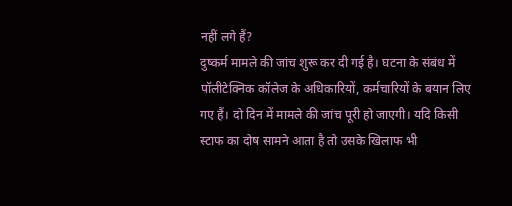नहीं लगे हैं?
दुष्कर्म मामले की जांच शुरू कर दी गई है। घटना के संबंध में पॉलीटेक्निक कॉलेज के अधिकारियों, कर्मचारियों के बयान लिए गए हैं। दो दिन में मामले की जांच पूरी हो जाएगी। यदि किसी स्टाफ का दोष सामने आता है तो उसके खिलाफ भी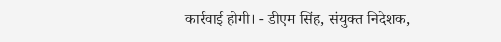कार्रवाई होगी। - डीएम सिंह, संयुक्त निदेशक,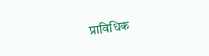प्राविधिक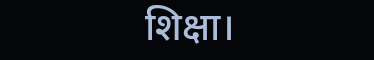शिक्षा।